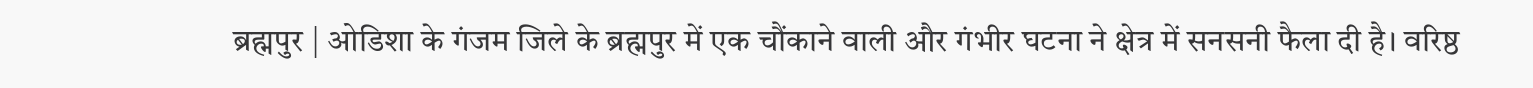ब्रह्मपुर | ओडिशा के गंजम जिले के ब्रह्मपुर में एक चौंकाने वाली और गंभीर घटना ने क्षेत्र में सनसनी फैला दी है। वरिष्ठ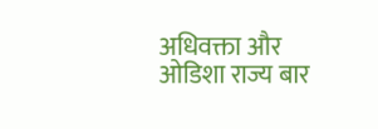अधिवक्ता और ओडिशा राज्य बार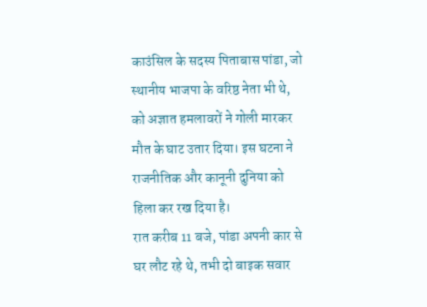काउंसिल के सदस्य पिताबास पांडा, जो स्थानीय भाजपा के वरिष्ठ नेता भी थे, को अज्ञात हमलावरों ने गोली मारकर मौत के घाट उतार दिया। इस घटना ने राजनीतिक और कानूनी दुनिया को हिला कर रख दिया है।
रात करीब 11 बजे, पांडा अपनी कार से घर लौट रहे थे, तभी दो बाइक सवार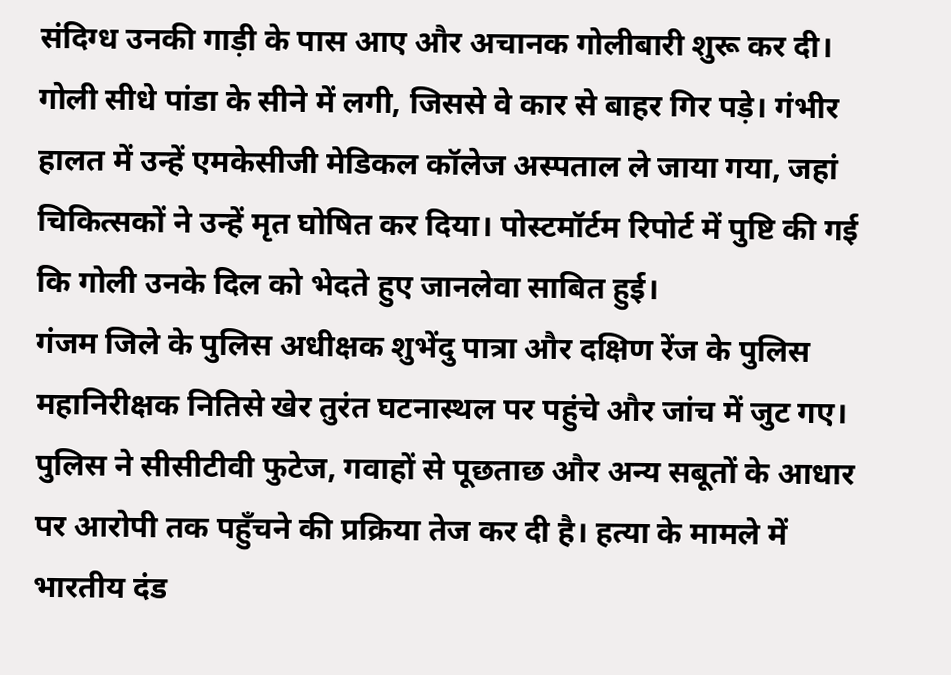संदिग्ध उनकी गाड़ी के पास आए और अचानक गोलीबारी शुरू कर दी। गोली सीधे पांडा के सीने में लगी, जिससे वे कार से बाहर गिर पड़े। गंभीर हालत में उन्हें एमकेसीजी मेडिकल कॉलेज अस्पताल ले जाया गया, जहां चिकित्सकों ने उन्हें मृत घोषित कर दिया। पोस्टमॉर्टम रिपोर्ट में पुष्टि की गई कि गोली उनके दिल को भेदते हुए जानलेवा साबित हुई।
गंजम जिले के पुलिस अधीक्षक शुभेंदु पात्रा और दक्षिण रेंज के पुलिस महानिरीक्षक नितिसे खेर तुरंत घटनास्थल पर पहुंचे और जांच में जुट गए। पुलिस ने सीसीटीवी फुटेज, गवाहों से पूछताछ और अन्य सबूतों के आधार पर आरोपी तक पहुँचने की प्रक्रिया तेज कर दी है। हत्या के मामले में भारतीय दंड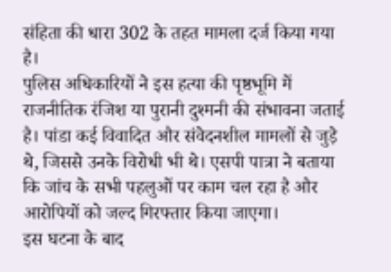संहिता की धारा 302 के तहत मामला दर्ज किया गया है।
पुलिस अधिकारियों ने इस हत्या की पृष्ठभूमि में राजनीतिक रंजिश या पुरानी दुश्मनी की संभावना जताई है। पांडा कई विवादित और संवेदनशील मामलों से जुड़े थे, जिससे उनके विरोधी भी थे। एसपी पात्रा ने बताया कि जांच के सभी पहलुओं पर काम चल रहा है और आरोपियों को जल्द गिरफ्तार किया जाएगा।
इस घटना के बाद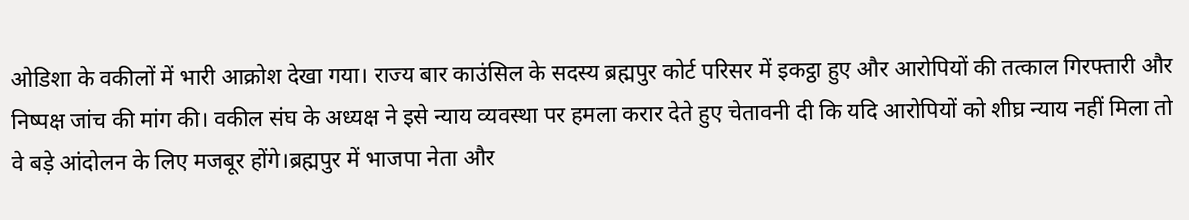ओडिशा के वकीलों में भारी आक्रोश देखा गया। राज्य बार काउंसिल के सदस्य ब्रह्मपुर कोर्ट परिसर में इकट्ठा हुए और आरोपियों की तत्काल गिरफ्तारी और निष्पक्ष जांच की मांग की। वकील संघ के अध्यक्ष ने इसे न्याय व्यवस्था पर हमला करार देते हुए चेतावनी दी कि यदि आरोपियों को शीघ्र न्याय नहीं मिला तो वे बड़े आंदोलन के लिए मजबूर होंगे।ब्रह्मपुर में भाजपा नेता और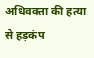अधिवक्ता की हत्या से हड़कंप